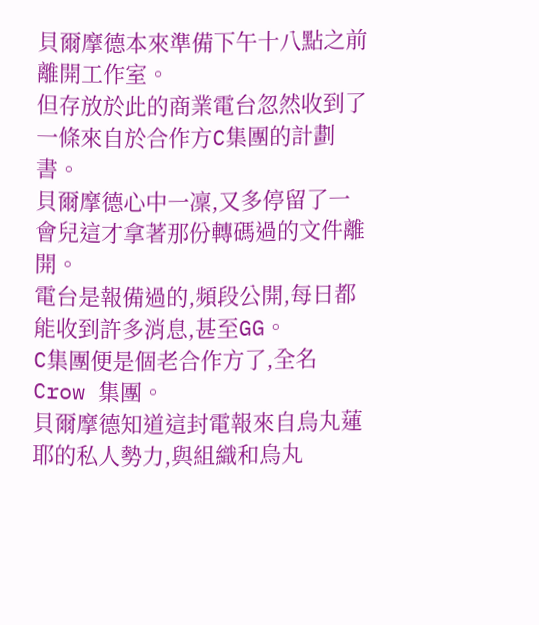貝爾摩德本來準備下午十八點之前離開工作室。
但存放於此的商業電台忽然收到了一條來自於合作方C集團的計劃書。
貝爾摩德心中一凜,又多停留了一會兒這才拿著那份轉碼過的文件離開。
電台是報備過的,頻段公開,每日都能收到許多消息,甚至GG。
C集團便是個老合作方了,全名Crow 集團。
貝爾摩德知道這封電報來自烏丸蓮耶的私人勢力,與組織和烏丸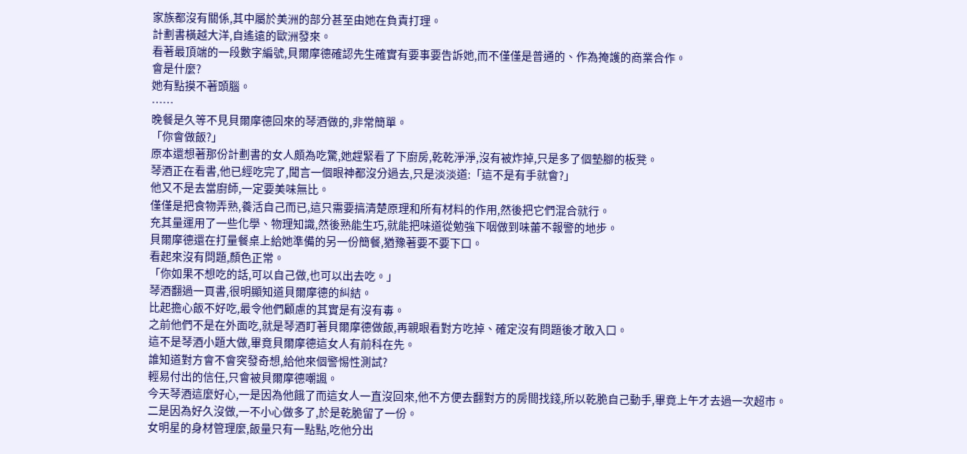家族都沒有關係,其中屬於美洲的部分甚至由她在負責打理。
計劃書橫越大洋,自遙遠的歐洲發來。
看著最頂端的一段數字編號,貝爾摩德確認先生確實有要事要告訴她,而不僅僅是普通的、作為掩護的商業合作。
會是什麼?
她有點摸不著頭腦。
……
晚餐是久等不見貝爾摩德回來的琴酒做的,非常簡單。
「你會做飯?」
原本還想著那份計劃書的女人頗為吃驚,她趕緊看了下廚房,乾乾淨淨,沒有被炸掉,只是多了個墊腳的板凳。
琴酒正在看書,他已經吃完了,聞言一個眼神都沒分過去,只是淡淡道:「這不是有手就會?」
他又不是去當廚師,一定要美味無比。
僅僅是把食物弄熟,養活自己而已,這只需要搞清楚原理和所有材料的作用,然後把它們混合就行。
充其量運用了一些化學、物理知識,然後熟能生巧,就能把味道從勉強下咽做到味蕾不報警的地步。
貝爾摩德還在打量餐桌上給她準備的另一份簡餐,猶豫著要不要下口。
看起來沒有問題,顏色正常。
「你如果不想吃的話,可以自己做,也可以出去吃。」
琴酒翻過一頁書,很明顯知道貝爾摩德的糾結。
比起擔心飯不好吃,最令他們顧慮的其實是有沒有毒。
之前他們不是在外面吃,就是琴酒盯著貝爾摩德做飯,再親眼看對方吃掉、確定沒有問題後才敢入口。
這不是琴酒小題大做,畢竟貝爾摩德這女人有前科在先。
誰知道對方會不會突發奇想,給他來個警惕性測試?
輕易付出的信任,只會被貝爾摩德嘲諷。
今天琴酒這麼好心,一是因為他餓了而這女人一直沒回來,他不方便去翻對方的房間找錢,所以乾脆自己動手,畢竟上午才去過一次超市。
二是因為好久沒做,一不小心做多了,於是乾脆留了一份。
女明星的身材管理麼,飯量只有一點點,吃他分出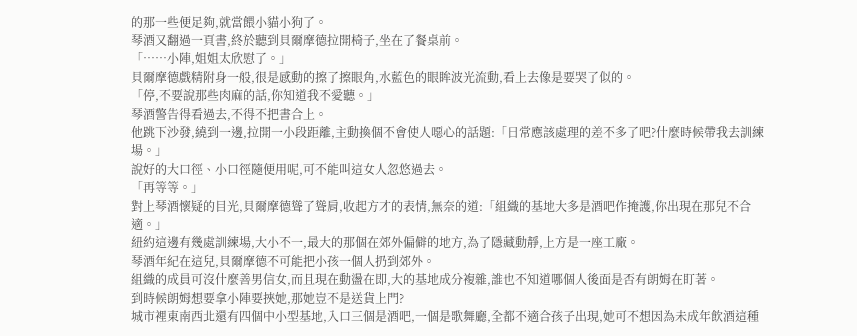的那一些便足夠,就當餵小貓小狗了。
琴酒又翻過一頁書,終於聽到貝爾摩德拉開椅子,坐在了餐桌前。
「……小陣,姐姐太欣慰了。」
貝爾摩德戲精附身一般,很是感動的擦了擦眼角,水藍色的眼眸波光流動,看上去像是要哭了似的。
「停,不要說那些肉麻的話,你知道我不愛聽。」
琴酒警告得看過去,不得不把書合上。
他跳下沙發,繞到一邊,拉開一小段距離,主動換個不會使人噁心的話題:「日常應該處理的差不多了吧?什麼時候帶我去訓練場。」
說好的大口徑、小口徑隨便用呢,可不能叫這女人忽悠過去。
「再等等。」
對上琴酒懷疑的目光,貝爾摩德聳了聳肩,收起方才的表情,無奈的道:「組織的基地大多是酒吧作掩護,你出現在那兒不合適。」
紐約這邊有幾處訓練場,大小不一,最大的那個在郊外偏僻的地方,為了隱藏動靜,上方是一座工廠。
琴酒年紀在這兒,貝爾摩德不可能把小孩一個人扔到郊外。
組織的成員可沒什麼善男信女,而且現在動盪在即,大的基地成分複雜,誰也不知道哪個人後面是否有朗姆在盯著。
到時候朗姆想要拿小陣要挾她,那她豈不是送貨上門?
城市裡東南西北還有四個中小型基地,入口三個是酒吧,一個是歌舞廳,全都不適合孩子出現,她可不想因為未成年飲酒這種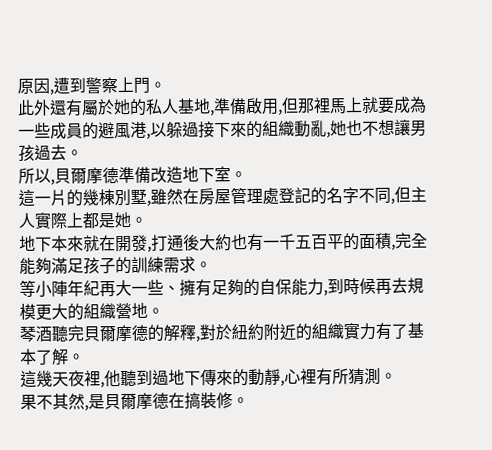原因,遭到警察上門。
此外還有屬於她的私人基地,準備啟用,但那裡馬上就要成為一些成員的避風港,以躲過接下來的組織動亂,她也不想讓男孩過去。
所以,貝爾摩德準備改造地下室。
這一片的幾棟別墅,雖然在房屋管理處登記的名字不同,但主人實際上都是她。
地下本來就在開發,打通後大約也有一千五百平的面積,完全能夠滿足孩子的訓練需求。
等小陣年紀再大一些、擁有足夠的自保能力,到時候再去規模更大的組織營地。
琴酒聽完貝爾摩德的解釋,對於紐約附近的組織實力有了基本了解。
這幾天夜裡,他聽到過地下傳來的動靜,心裡有所猜測。
果不其然,是貝爾摩德在搞裝修。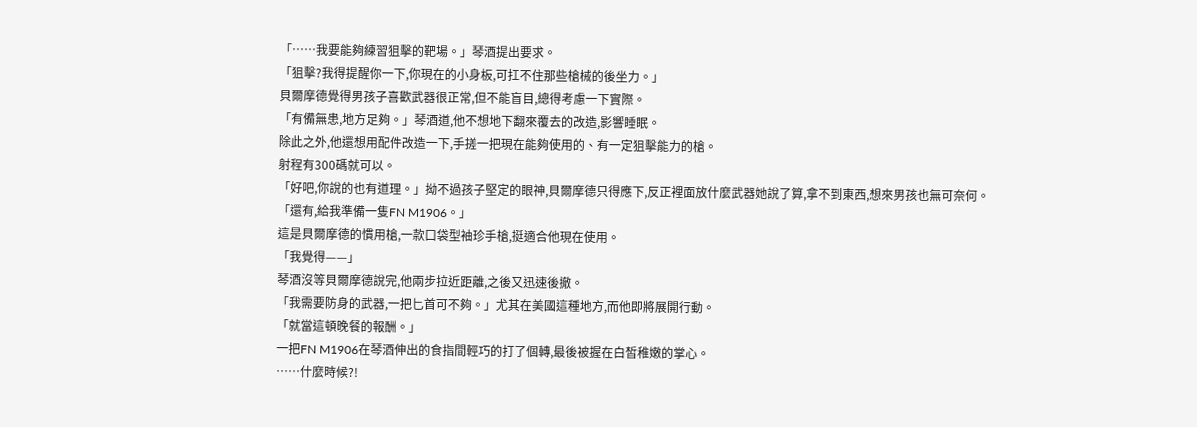「……我要能夠練習狙擊的靶場。」琴酒提出要求。
「狙擊?我得提醒你一下,你現在的小身板,可扛不住那些槍械的後坐力。」
貝爾摩德覺得男孩子喜歡武器很正常,但不能盲目,總得考慮一下實際。
「有備無患,地方足夠。」琴酒道,他不想地下翻來覆去的改造,影響睡眠。
除此之外,他還想用配件改造一下,手搓一把現在能夠使用的、有一定狙擊能力的槍。
射程有300碼就可以。
「好吧,你說的也有道理。」拗不過孩子堅定的眼神,貝爾摩德只得應下,反正裡面放什麼武器她說了算,拿不到東西,想來男孩也無可奈何。
「還有,給我準備一隻FN M1906。」
這是貝爾摩德的慣用槍,一款口袋型袖珍手槍,挺適合他現在使用。
「我覺得——」
琴酒沒等貝爾摩德說完,他兩步拉近距離,之後又迅速後撤。
「我需要防身的武器,一把匕首可不夠。」尤其在美國這種地方,而他即將展開行動。
「就當這頓晚餐的報酬。」
一把FN M1906在琴酒伸出的食指間輕巧的打了個轉,最後被握在白皙稚嫩的掌心。
……什麼時候?!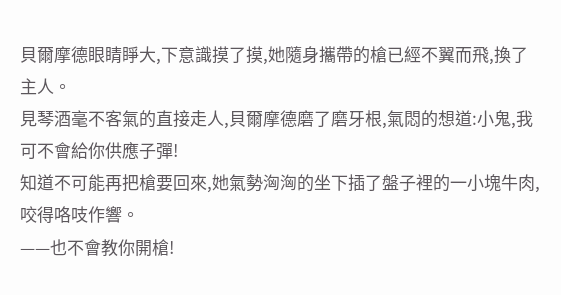貝爾摩德眼睛睜大,下意識摸了摸,她隨身攜帶的槍已經不翼而飛,換了主人。
見琴酒毫不客氣的直接走人,貝爾摩德磨了磨牙根,氣悶的想道:小鬼,我可不會給你供應子彈!
知道不可能再把槍要回來,她氣勢洶洶的坐下插了盤子裡的一小塊牛肉,咬得咯吱作響。
——也不會教你開槍!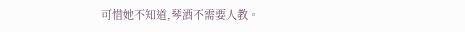可惜她不知道,琴酒不需要人教。